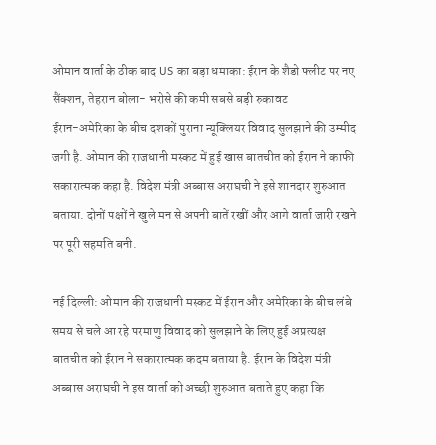ओमान वार्ता के ठीक बाद US का बड़ा धमाका: ईरान के शैडो फ्लीट पर नए सैंक्शन, तेहरान बोला- भरोसे की कमी सबसे बड़ी रुकावट
ईरान-अमेरिका के बीच दशकों पुराना न्यूक्लियर विवाद सुलझाने की उम्मीद जगी है. ओमान की राजधानी मस्कट में हुई खास बातचीत को ईरान ने काफी सकारात्मक कहा है. विदेश मंत्री अब्बास अराघची ने इसे शानदार शुरुआत बताया. दोनों पक्षों ने खुले मन से अपनी बातें रखीं और आगे वार्ता जारी रखने पर पूरी सहमति बनी.

नई दिल्ली: ओमान की राजधानी मस्कट में ईरान और अमेरिका के बीच लंबे समय से चले आ रहे परमाणु विवाद को सुलझाने के लिए हुई अप्रत्यक्ष बातचीत को ईरान ने सकारात्मक कदम बताया है. ईरान के विदेश मंत्री अब्बास अराघची ने इस वार्ता को अच्छी शुरुआत बताते हुए कहा कि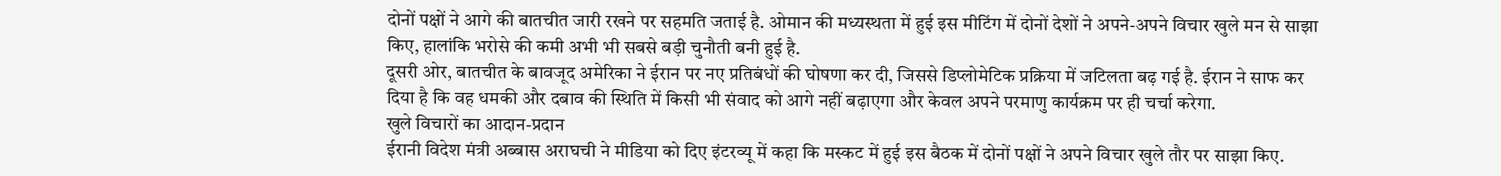दोनों पक्षों ने आगे की बातचीत जारी रखने पर सहमति जताई है. ओमान की मध्यस्थता में हुई इस मीटिंग में दोनों देशों ने अपने-अपने विचार खुले मन से साझा किए, हालांकि भरोसे की कमी अभी भी सबसे बड़ी चुनौती बनी हुई है.
दूसरी ओर, बातचीत के बावजूद अमेरिका ने ईरान पर नए प्रतिबंधों की घोषणा कर दी, जिससे डिप्लोमेटिक प्रक्रिया में जटिलता बढ़ गई है. ईरान ने साफ कर दिया है कि वह धमकी और दबाव की स्थिति में किसी भी संवाद को आगे नहीं बढ़ाएगा और केवल अपने परमाणु कार्यक्रम पर ही चर्चा करेगा.
खुले विचारों का आदान-प्रदान
ईरानी विदेश मंत्री अब्बास अराघची ने मीडिया को दिए इंटरव्यू में कहा कि मस्कट में हुई इस बैठक में दोनों पक्षों ने अपने विचार खुले तौर पर साझा किए.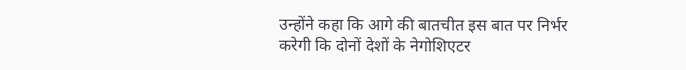उन्होंने कहा कि आगे की बातचीत इस बात पर निर्भर करेगी कि दोनों देशों के नेगोशिएटर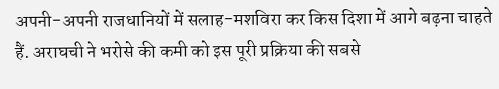अपनी-अपनी राजधानियों में सलाह-मशविरा कर किस दिशा में आगे बढ़ना चाहते हैं. अराघची ने भरोसे की कमी को इस पूरी प्रक्रिया की सबसे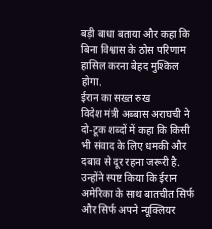बड़ी बाधा बताया और कहा कि बिना विश्वास के ठोस परिणाम हासिल करना बेहद मुश्किल होगा.
ईरान का सख्त रुख
विदेश मंत्री अब्बास अराघची ने दो-टूक शब्दों में कहा कि किसी भी संवाद के लिए धमकी और दबाव से दूर रहना जरूरी है. उन्होंने स्पष्ट किया कि ईरान अमेरिका के साथ बातचीत सिर्फ और सिर्फ अपने न्यूक्लियर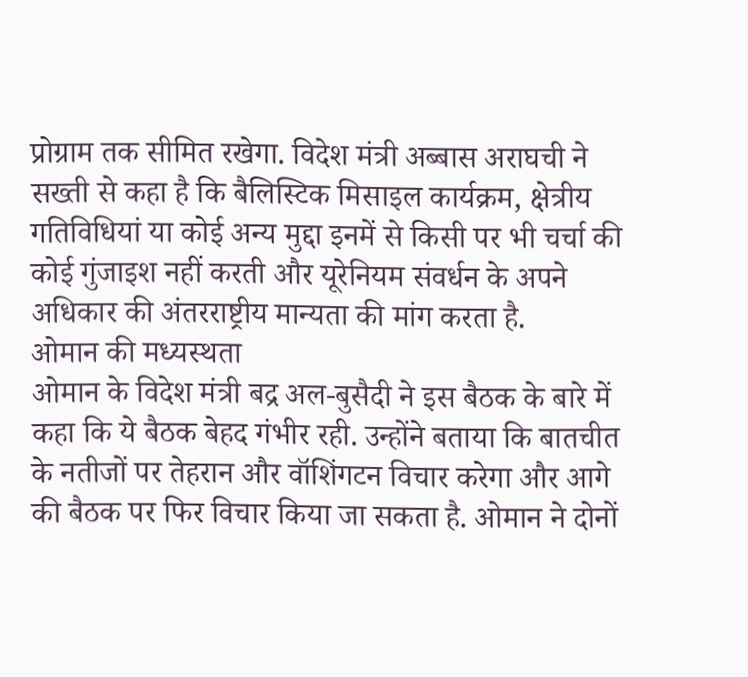प्रोग्राम तक सीमित रखेगा. विदेश मंत्री अब्बास अराघची ने सख्ती से कहा है कि बैलिस्टिक मिसाइल कार्यक्रम, क्षेत्रीय गतिविधियां या कोई अन्य मुद्दा इनमें से किसी पर भी चर्चा की कोई गुंजाइश नहीं करती और यूरेनियम संवर्धन के अपने अधिकार की अंतरराष्ट्रीय मान्यता की मांग करता है.
ओमान की मध्यस्थता
ओमान के विदेश मंत्री बद्र अल-बुसैदी ने इस बैठक के बारे में कहा कि ये बैठक बेहद गंभीर रही. उन्होंने बताया कि बातचीत के नतीजों पर तेहरान और वॉशिंगटन विचार करेगा और आगे की बैठक पर फिर विचार किया जा सकता है. ओमान ने दोनों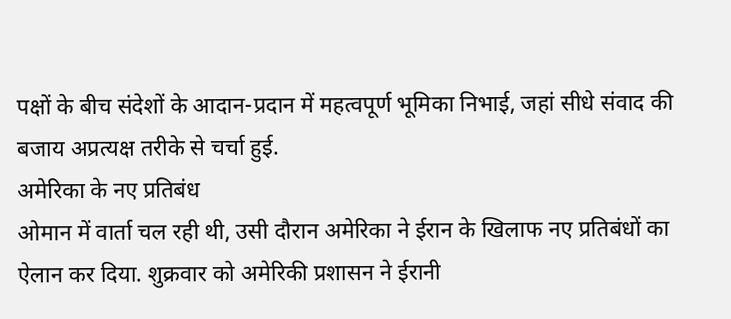पक्षों के बीच संदेशों के आदान-प्रदान में महत्वपूर्ण भूमिका निभाई, जहां सीधे संवाद की बजाय अप्रत्यक्ष तरीके से चर्चा हुई.
अमेरिका के नए प्रतिबंध
ओमान में वार्ता चल रही थी, उसी दौरान अमेरिका ने ईरान के खिलाफ नए प्रतिबंधों का ऐलान कर दिया. शुक्रवार को अमेरिकी प्रशासन ने ईरानी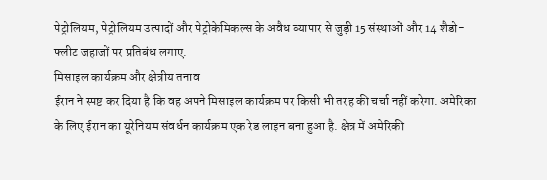पेट्रोलियम, पेट्रोलियम उत्पादों और पेट्रोकेमिकल्स के अवैध व्यापार से जुड़ी 15 संस्थाओं और 14 शैडो-फ्लीट जहाजों पर प्रतिबंध लगाए.
मिसाइल कार्यक्रम और क्षेत्रीय तनाव
ईरान ने स्पष्ट कर दिया है कि वह अपने मिसाइल कार्यक्रम पर किसी भी तरह की चर्चा नहीं करेगा. अमेरिका के लिए ईरान का यूरेनियम संवर्धन कार्यक्रम एक रेड लाइन बना हुआ है. क्षेत्र में अमेरिकी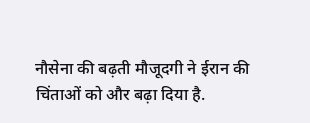नौसेना की बढ़ती मौजूदगी ने ईरान की चिंताओं को और बढ़ा दिया है.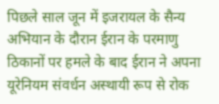पिछले साल जून में इजरायल के सैन्य अभियान के दौरान ईरान के परमाणु ठिकानों पर हमले के बाद ईरान ने अपना यूरेनियम संवर्धन अस्थायी रूप से रोक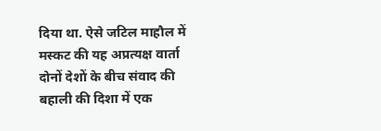दिया था. ऐसे जटिल माहौल में मस्कट की यह अप्रत्यक्ष वार्ता दोनों देशों के बीच संवाद की बहाली की दिशा में एक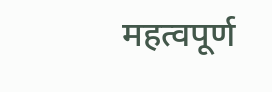महत्वपूर्ण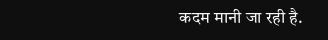कदम मानी जा रही है.